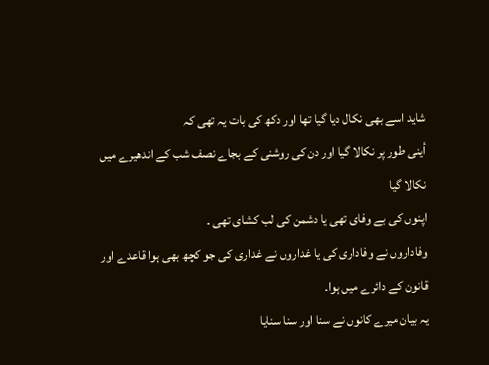شاید اسے بھی نکال دیا گیا تھا اور دکھ کی بات یہ تھی کہ
أینی طور پر نکالا گیا اور دن کی روشنی کے بجاے نصف شب کے اندھیرے میں
نکالا گیا
اپنوں کی بے وفای تھی یا دشمن کی لب کشای تھی ۔
وفاداروں نے وفاداری کی یا غداروں نے غداری کی جو کچھ بھی ہوا قاعدے اور
قانون کے دائرے میں ہوا۔
یہ بیان میرے کانوں نے سنا اور سنا سنایا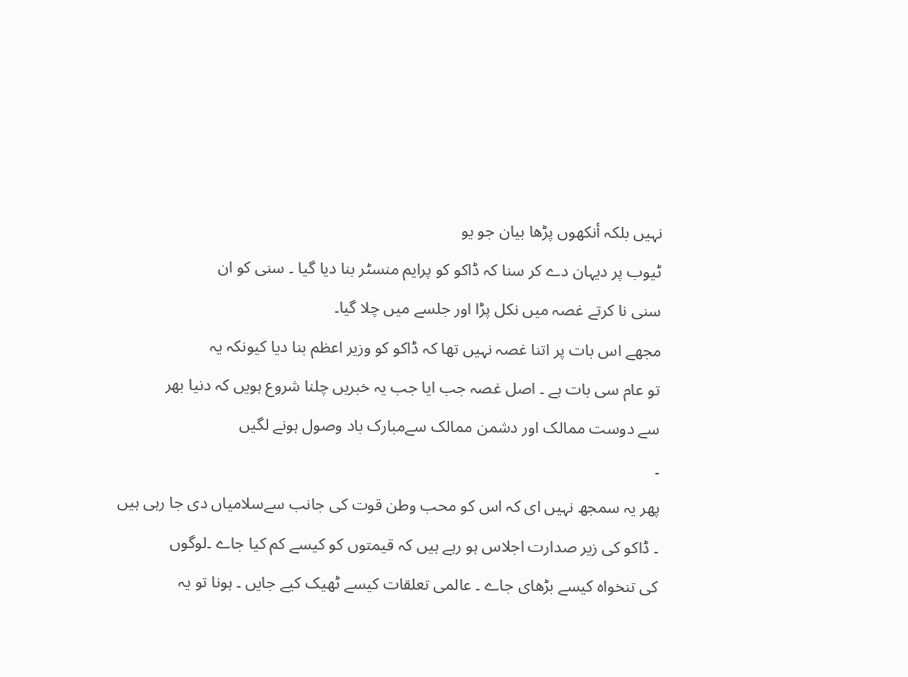نہیں بلکہ أنکھوں پڑھا بیان جو یو
ٹیوب پر دیہان دے کر سنا کہ ڈاکو کو پرایم منسٹر بنا دیا گیا ۔ سنی کو ان
سنی نا کرتے غصہ میں نکل پڑا اور جلسے میں چلا گیا۔
مجھے اس بات پر اتنا غصہ نہیں تھا کہ ڈاکو کو وزیر اعظم بنا دیا کیونکہ یہ
تو عام سی بات ہے ۔ اصل غصہ جب ایا جب یہ خبریں چلنا شروع ہویں کہ دنیا بھر
سے دوست ممالک اور دشمن ممالک سےمبارک باد وصول ہونے لگیں
۔
پھر یہ سمجھ نہیں ای کہ اس کو محب وطن قوت کی جانب سےسلامیاں دی جا رہی ہیں
۔ ڈاکو کی زیر صدارت اجلاس ہو رہے ہیں کہ قیمتوں کو کیسے کم کیا جاے ۔لوگوں
کی تنخواہ کیسے بڑھای جاے ۔ عالمی تعلقات کیسے ٹھیک کیے جایں ۔ ہونا تو یہ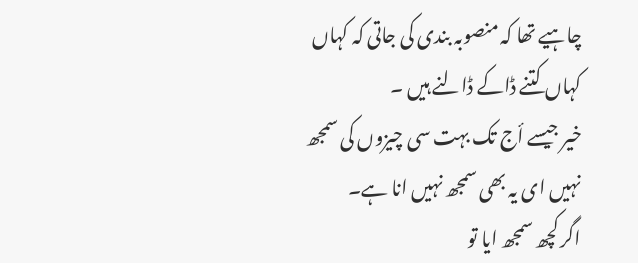چاہیے تھا کہ منصوبہ بندی کی جاتی کہ کہاں کہاں کتنے ڈاکے ڈالنے ہیں ۔
خیر جیسے أج تک بہت سی چیزوں کی سمجھ نہیں ای یہ بھی سمجھ نہیں انا ہے۔
اگر کچھ سمجھ ایا تو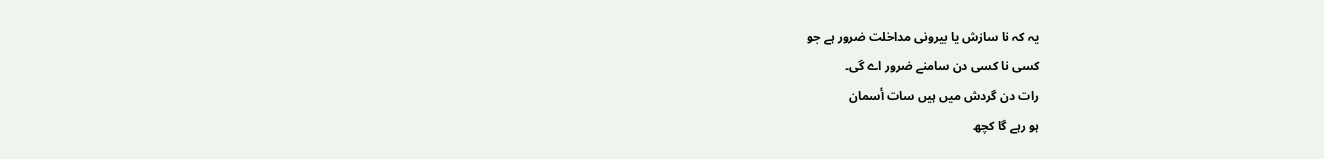یہ کہ نا سازش یا بیرونی مداخلت ضرور ہے جو
کسی نا کسی دن سامنے ضرور اے گی۔
رات دن گردش میں ہیں سات أسمان
ہو رہے گا کچھ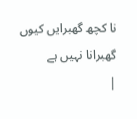نا کچھ گھبرایں کیوں
گھبرانا نہیں ہے
|